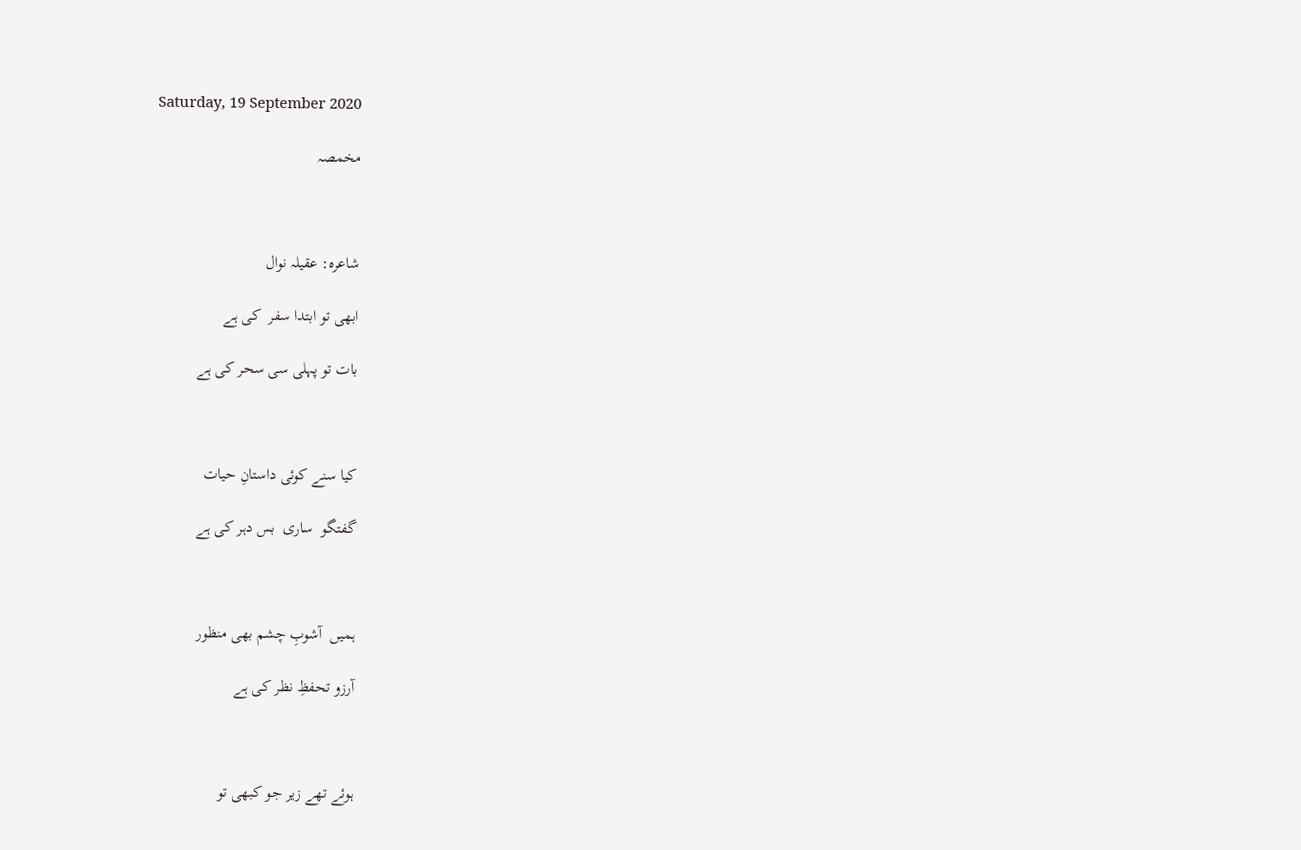Saturday, 19 September 2020

مخمصہ



شاعرہ: عقیلہ نوال

ابھی تو ابتدا سفر  کی ہے

بات تو پہلی سی سحر کی ہے



کیا سنے کوئی داستانِ حیات

گفتگو  ساری  بس دہر کی ہے



ہمیں  آشوبِ چشم بھی منظور

آرزو تحفظِ نظر کی ہے



ہوئے تھے زیر جو کبھی تو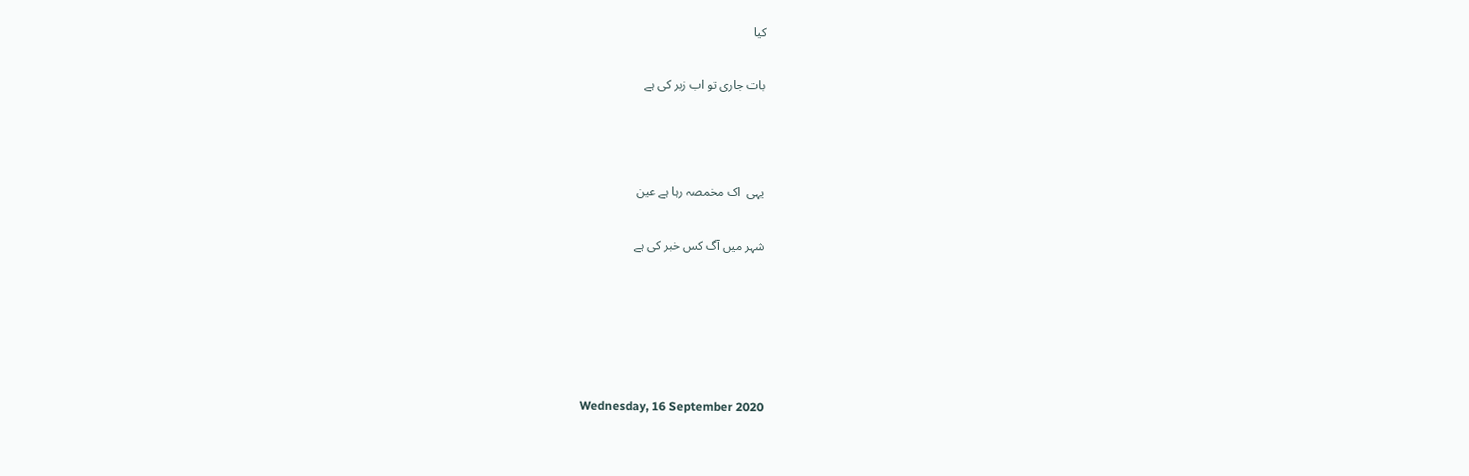کیا

بات جاری تو اب زبر کی ہے



یہی  اک مخمصہ رہا ہے عین

شہر میں آگ کس خبر کی ہے





Wednesday, 16 September 2020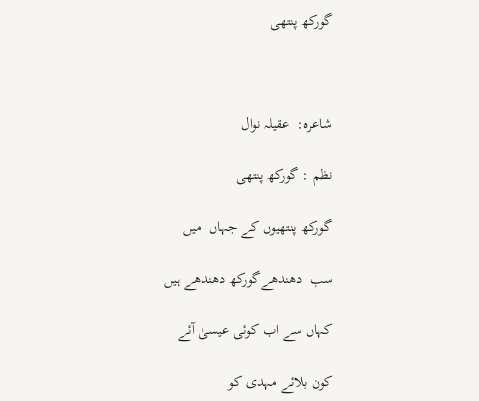گورکھ پنتھی



شاعرہ:  عقیلہ نوال

نظم : گورکھ پنتھی

گورکھ پنتھیوں کے جہاں  میں

سب  دھندھےگورکھ دھندھے ہیں

کہاں سے اب کوئی عیسیٰ آئے

کون بلائے مہدی کو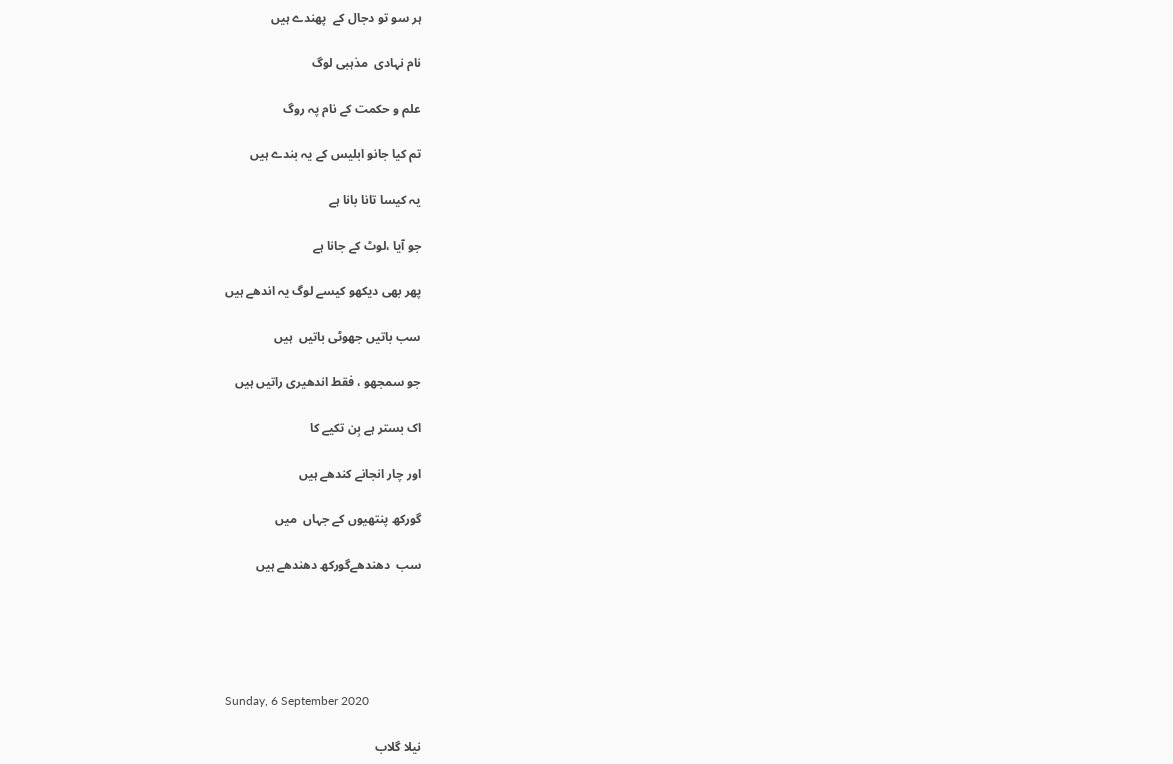ہر سو تو دجال کے  پھندے ہیں

نام نہادی  مذہبی لوگ

علم و حکمت کے نام پہ روگ

تم کیا جانو ابلیس کے یہ بندے ہیں

یہ کیسا تانا بانا ہے

جو آیا ،لوٹ کے جانا ہے

پھر بھی دیکھو کیسے لوگ یہ اندھے ہیں

سب باتیں جھوٹی باتیں  ہیں

جو سمجھو ، فقط اندھیری راتیں ہیں

اک بستر ہے بِن تکیے کا

اور چار انجانے کندھے ہیں

گورکھ پنتھیوں کے جہاں  میں

سب  دھندھےگورکھ دھندھے ہیں





Sunday, 6 September 2020

نیلا گلاب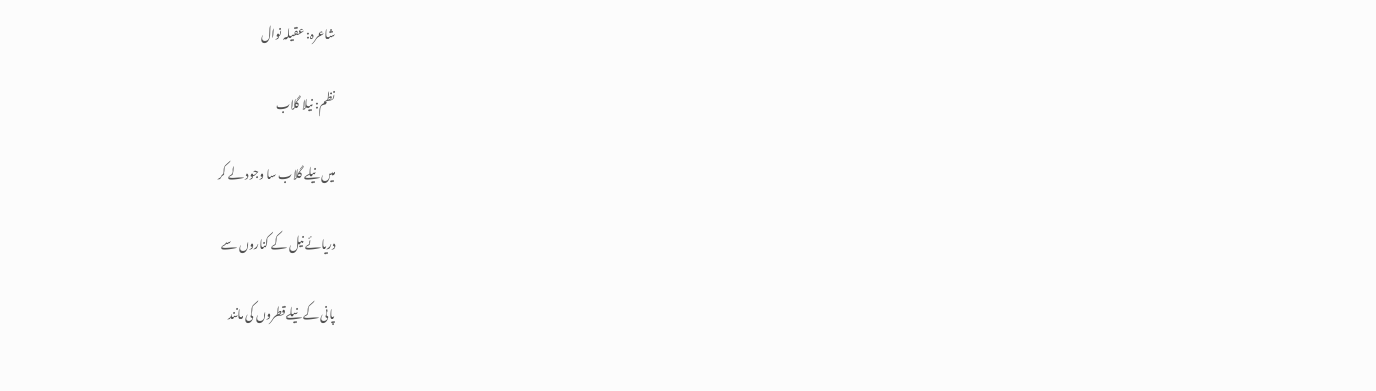شاعرہ: عقیلہ نوال

نظم: نیلا گلاب

میں نیلے گلاب سا وجود لے کر

دریائے نیل کے کناروں سے

پانی کے نیلےقطروں کی مانند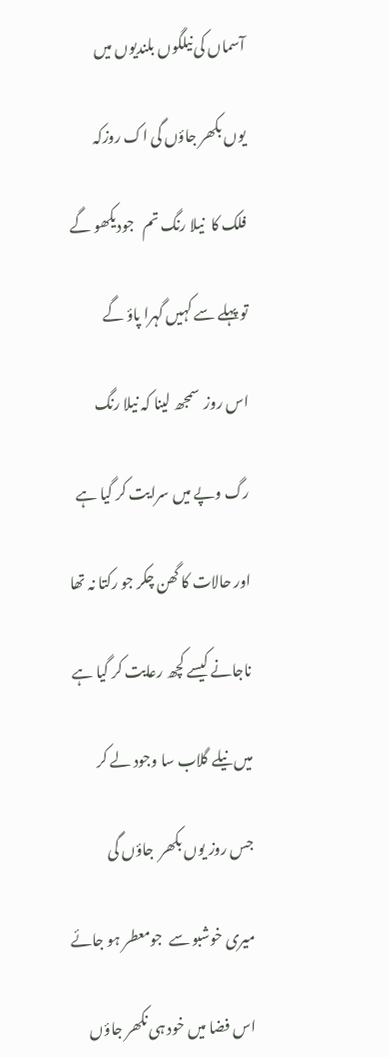آسماں کی نیلگوں بلندیوں میں

یوں بکھر جاؤں گی اک روزکہ

فلک کا  نیلا رنگ تم   جودیکھو گے

تو پہلے سے کہیں گہرا پاؤ گے

اس روز  سمجھ لینا کہ نیلا رنگ

رگ وپے میں سرایت کر گیا ہے

اور حالات کا گھن چکر جو رکتا نہ تھا

ناجانے کیسے کچھ رعایت کر گیا ہے

میں نیلے گلاب سا وجود لے کر

جس روز یوں بکھر  جاؤں گی

میری خوشبو سے  جومعطر ہو جائے

اس فضا میں خود ہی نکھر جاؤں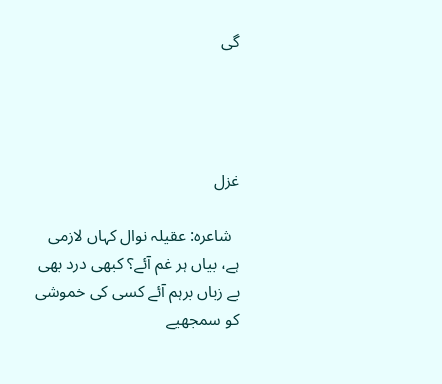گی




غزل

  شاعرہ: عقیلہ نوال کہاں لازمی ہے، بیاں ہر غم آئے؟ کبھی درد بھی بے زباں برہم آئے کسی کی خموشی کو سمجھیے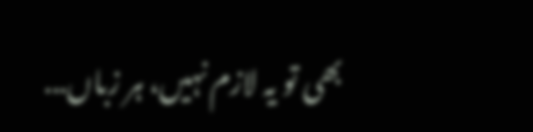بھی تو یہ لازم نہیں، ہر زباں...